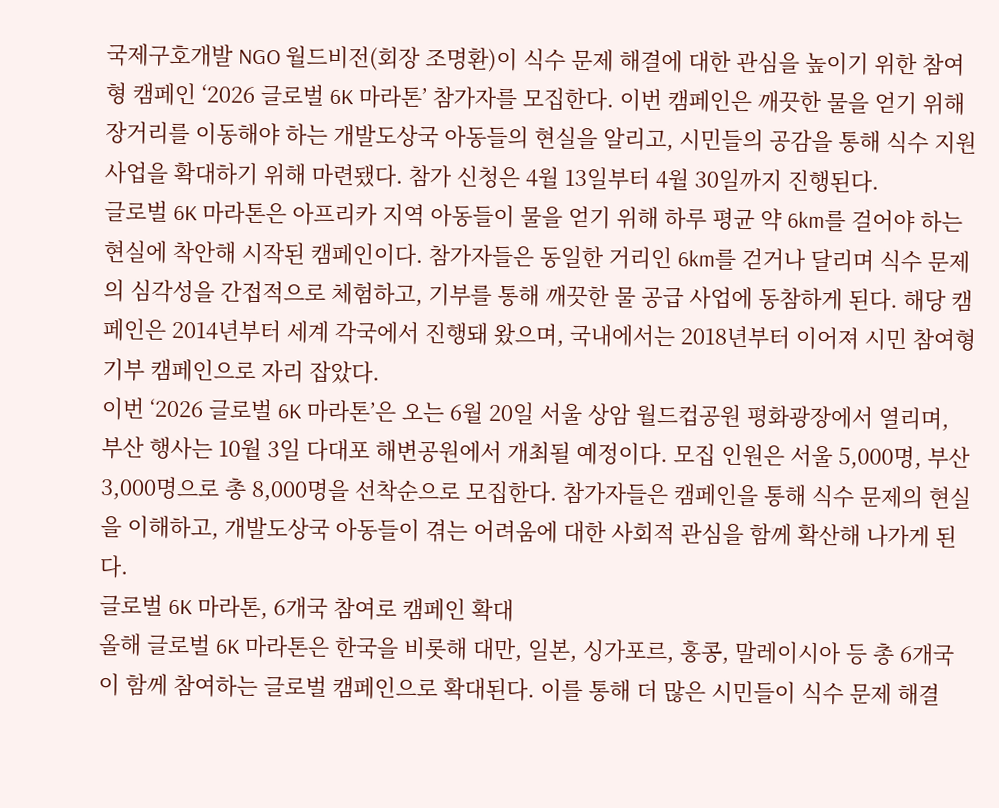국제구호개발 NGO 월드비전(회장 조명환)이 식수 문제 해결에 대한 관심을 높이기 위한 참여형 캠페인 ‘2026 글로벌 6K 마라톤’ 참가자를 모집한다. 이번 캠페인은 깨끗한 물을 얻기 위해 장거리를 이동해야 하는 개발도상국 아동들의 현실을 알리고, 시민들의 공감을 통해 식수 지원 사업을 확대하기 위해 마련됐다. 참가 신청은 4월 13일부터 4월 30일까지 진행된다.
글로벌 6K 마라톤은 아프리카 지역 아동들이 물을 얻기 위해 하루 평균 약 6km를 걸어야 하는 현실에 착안해 시작된 캠페인이다. 참가자들은 동일한 거리인 6km를 걷거나 달리며 식수 문제의 심각성을 간접적으로 체험하고, 기부를 통해 깨끗한 물 공급 사업에 동참하게 된다. 해당 캠페인은 2014년부터 세계 각국에서 진행돼 왔으며, 국내에서는 2018년부터 이어져 시민 참여형 기부 캠페인으로 자리 잡았다.
이번 ‘2026 글로벌 6K 마라톤’은 오는 6월 20일 서울 상암 월드컵공원 평화광장에서 열리며, 부산 행사는 10월 3일 다대포 해변공원에서 개최될 예정이다. 모집 인원은 서울 5,000명, 부산 3,000명으로 총 8,000명을 선착순으로 모집한다. 참가자들은 캠페인을 통해 식수 문제의 현실을 이해하고, 개발도상국 아동들이 겪는 어려움에 대한 사회적 관심을 함께 확산해 나가게 된다.
글로벌 6K 마라톤, 6개국 참여로 캠페인 확대
올해 글로벌 6K 마라톤은 한국을 비롯해 대만, 일본, 싱가포르, 홍콩, 말레이시아 등 총 6개국이 함께 참여하는 글로벌 캠페인으로 확대된다. 이를 통해 더 많은 시민들이 식수 문제 해결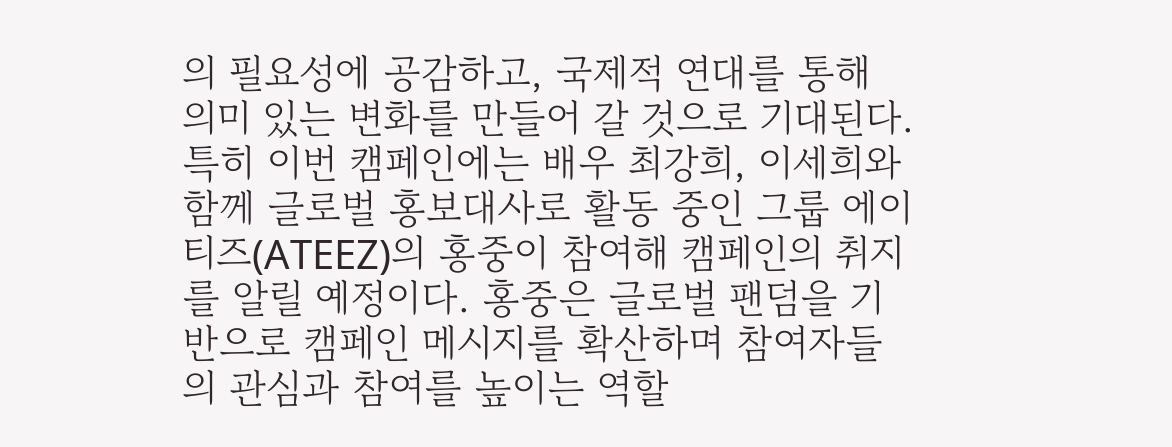의 필요성에 공감하고, 국제적 연대를 통해 의미 있는 변화를 만들어 갈 것으로 기대된다.
특히 이번 캠페인에는 배우 최강희, 이세희와 함께 글로벌 홍보대사로 활동 중인 그룹 에이티즈(ATEEZ)의 홍중이 참여해 캠페인의 취지를 알릴 예정이다. 홍중은 글로벌 팬덤을 기반으로 캠페인 메시지를 확산하며 참여자들의 관심과 참여를 높이는 역할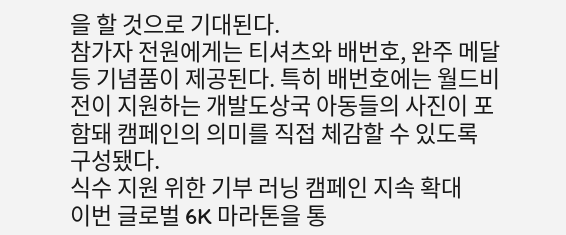을 할 것으로 기대된다.
참가자 전원에게는 티셔츠와 배번호, 완주 메달 등 기념품이 제공된다. 특히 배번호에는 월드비전이 지원하는 개발도상국 아동들의 사진이 포함돼 캠페인의 의미를 직접 체감할 수 있도록 구성됐다.
식수 지원 위한 기부 러닝 캠페인 지속 확대
이번 글로벌 6K 마라톤을 통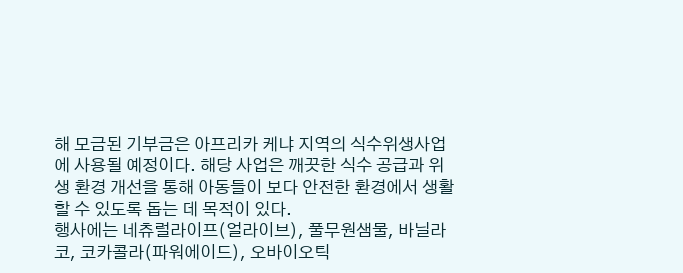해 모금된 기부금은 아프리카 케냐 지역의 식수위생사업에 사용될 예정이다. 해당 사업은 깨끗한 식수 공급과 위생 환경 개선을 통해 아동들이 보다 안전한 환경에서 생활할 수 있도록 돕는 데 목적이 있다.
행사에는 네츄럴라이프(얼라이브), 풀무원샘물, 바닐라코, 코카콜라(파워에이드), 오바이오틱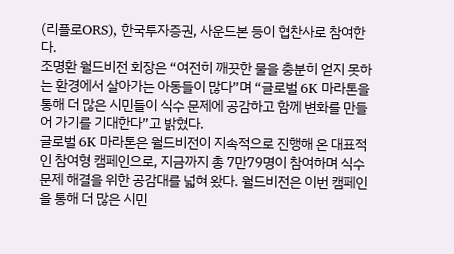(리플로ORS), 한국투자증권, 사운드본 등이 협찬사로 참여한다.
조명환 월드비전 회장은 “여전히 깨끗한 물을 충분히 얻지 못하는 환경에서 살아가는 아동들이 많다”며 “글로벌 6K 마라톤을 통해 더 많은 시민들이 식수 문제에 공감하고 함께 변화를 만들어 가기를 기대한다”고 밝혔다.
글로벌 6K 마라톤은 월드비전이 지속적으로 진행해 온 대표적인 참여형 캠페인으로, 지금까지 총 7만79명이 참여하며 식수 문제 해결을 위한 공감대를 넓혀 왔다. 월드비전은 이번 캠페인을 통해 더 많은 시민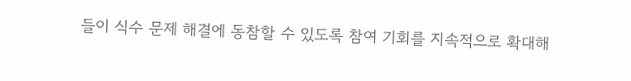들이 식수 문제 해결에 동참할 수 있도록 참여 기회를 지속적으로 확대해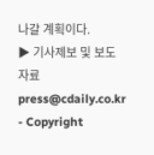나갈 계획이다.
▶ 기사제보 및 보도자료 press@cdaily.co.kr
- Copyright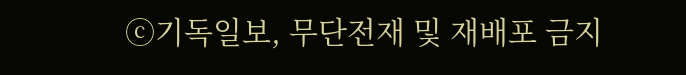ⓒ기독일보, 무단전재 및 재배포 금지